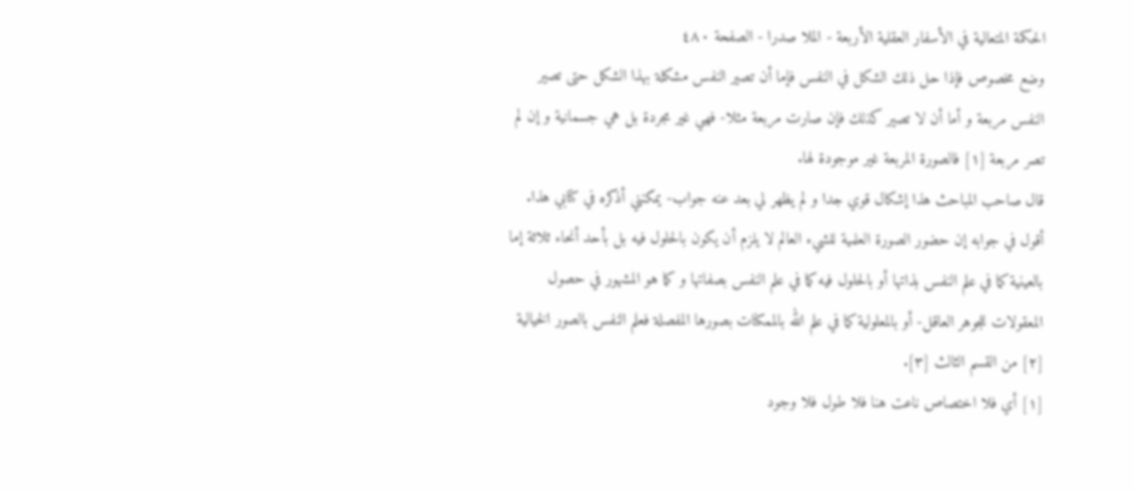الحكمة المتعالية في الأسفار العقلية الأربعة - الملا صدرا - الصفحة ٤٨٠
وضع مخصوص فإذا حل ذلك الشكل في النفس فإما أن تصير النفس مشكلة بهذا الشكل حتى تصير النفس مربعة و أما أن لا تصير كذلك فإن صارت مربعة مثلا- فهي غير مجردة بل هي جسمانية و إن لم تصر مربعة [١] فالصورة المربعة غير موجودة لها.
قال صاحب المباحث هذا إشكال قوي جدا و لم يظهر لي بعد عنه جواب- يمكنني أذكره في كتابي هذا.
أقول في جوابه إن حضور الصورة العلمية للشيء العالم لا يلزم أن يكون بالحلول فيه بل بأحد أنحاء ثلاثة إما بالعينية كما في علم النفس بذاتها أو بالحلول فيه كما في علم النفس بصفاتها و كما هو المشهور في حصول المعقولات للجوهر العاقل- أو بالمعلولية كما في علم الله بالممكنات بصورها المفصلة فعلم النفس بالصور الخيالية [٢] من القسم الثالث [٣].
[١] أي فلا اختصاص ناعت هنا فلا طول فلا وجود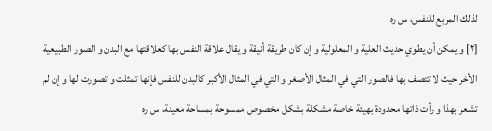لذلك المربع للنفس، س ره
[٢] و يمكن أن يطوي حديث العلية و المعلولية و إن كان طريقة أنيقة و يقال علاقة النفس بها كعلاقتها مع البدن و الصور الطبيعية الأخر حيث لا تتصف بها فالصور التي في المثال الأصغر و التي في المثال الأكبر كالبدن للنفس فإنها تمثلت و تصورت لها و إن لم تشعر بهذا و رأت ذاتها محدودة بهيئة خاصة مشكلة بشكل مخصوص ممسوحة بمساحة معينة، س ره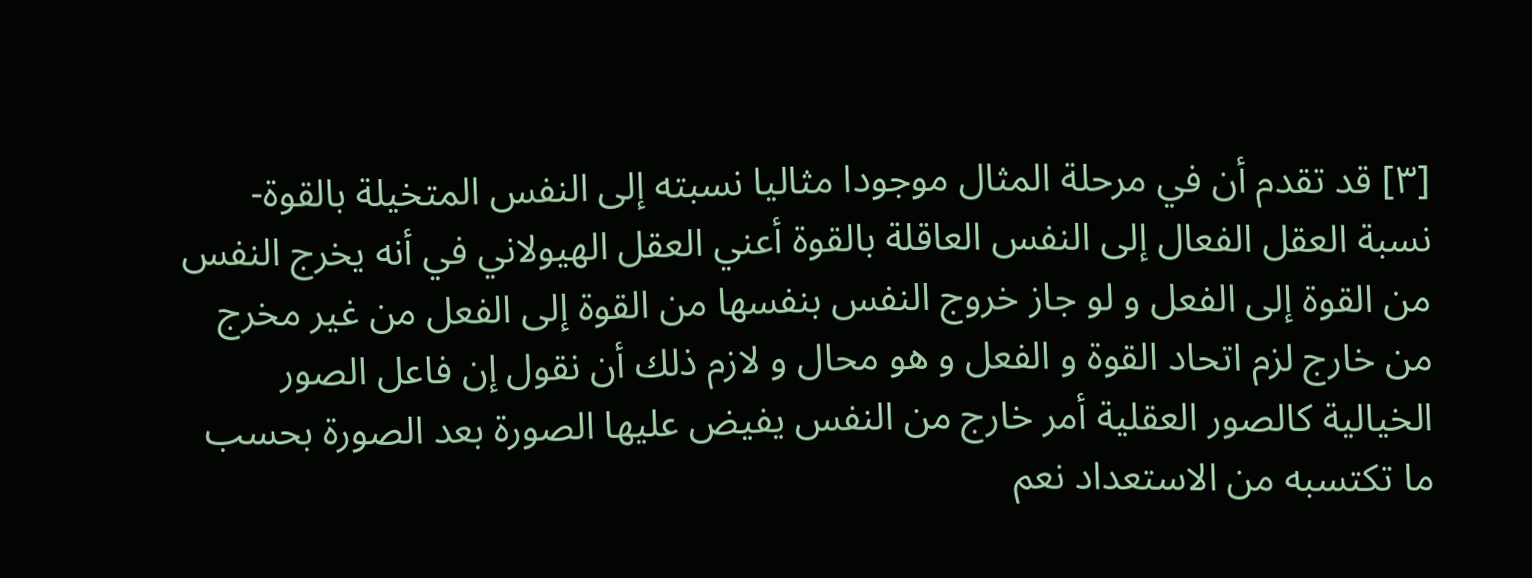[٣] قد تقدم أن في مرحلة المثال موجودا مثاليا نسبته إلى النفس المتخيلة بالقوة- نسبة العقل الفعال إلى النفس العاقلة بالقوة أعني العقل الهيولاني في أنه يخرج النفس من القوة إلى الفعل و لو جاز خروج النفس بنفسها من القوة إلى الفعل من غير مخرج من خارج لزم اتحاد القوة و الفعل و هو محال و لازم ذلك أن نقول إن فاعل الصور الخيالية كالصور العقلية أمر خارج من النفس يفيض عليها الصورة بعد الصورة بحسب ما تكتسبه من الاستعداد نعم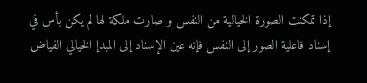إذا تمكنت الصورة الخيالية من النفس و صارت ملكة لها لم يكن بأس في إسناد فاعلية الصور إلى النفس فإنه عين الإسناد إلى المبدإ الخيالي الفياض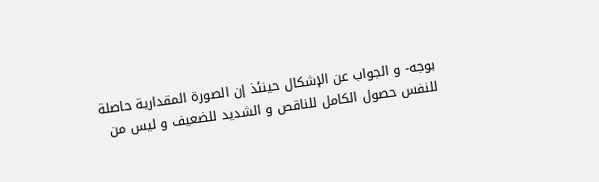بوجه- و الجواب عن الإشكال حينئذ إن الصورة المقدارية حاصلة للنفس حصول الكامل للناقص و الشديد للضعيف و ليس من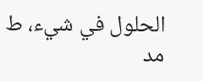الحلول في شيء، ط مد